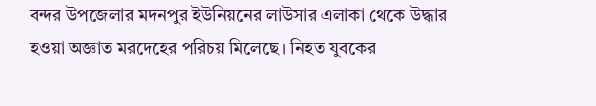বন্দর উপজেলার মদনপুর ইউনিয়নের লাউসার এলাকা থেকে উদ্ধার হওয়া অজ্ঞাত মরদেহের পরিচয় মিলেছে। নিহত যুবকের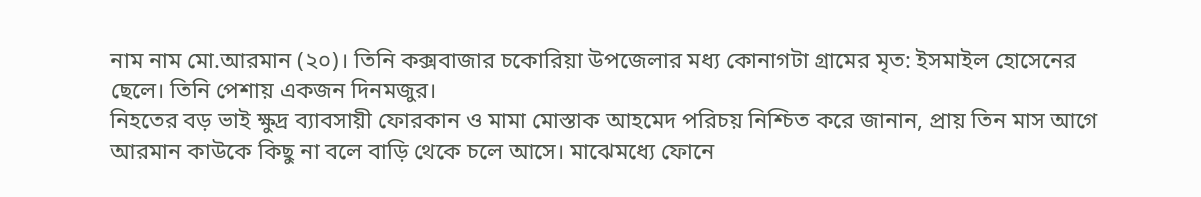নাম নাম মো.আরমান (২০)। তিনি কক্সবাজার চকোরিয়া উপজেলার মধ্য কোনাগটা গ্রামের মৃত: ইসমাইল হোসেনের ছেলে। তিনি পেশায় একজন দিনমজুর।
নিহতের বড় ভাই ক্ষুদ্র ব্যাবসায়ী ফোরকান ও মামা মোস্তাক আহমেদ পরিচয় নিশ্চিত করে জানান, প্রায় তিন মাস আগে আরমান কাউকে কিছু না বলে বাড়ি থেকে চলে আসে। মাঝেমধ্যে ফোনে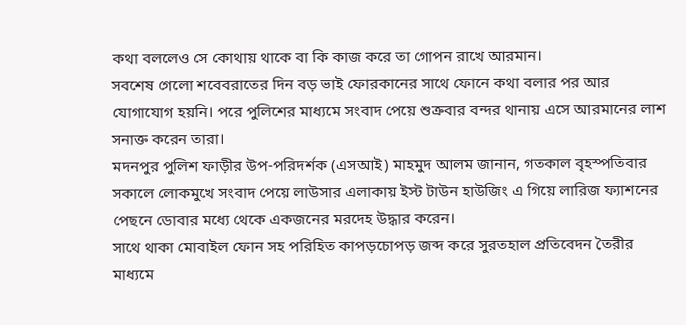কথা বললেও সে কোথায় থাকে বা কি কাজ করে তা গোপন রাখে আরমান।
সবশেষ গেলো শবেবরাতের দিন বড় ভাই ফোরকানের সাথে ফোনে কথা বলার পর আর যোগাযোগ হয়নি। পরে পুলিশের মাধ্যমে সংবাদ পেয়ে শুক্রবার বন্দর থানায় এসে আরমানের লাশ সনাক্ত করেন তারা।
মদনপুর পুলিশ ফাড়ীর উপ-পরিদর্শক (এসআই) মাহমুদ আলম জানান, গতকাল বৃহস্পতিবার সকালে লোকমুখে সংবাদ পেয়ে লাউসার এলাকায় ইস্ট টাউন হাউজিং এ গিয়ে লারিজ ফ্যাশনের পেছনে ডোবার মধ্যে থেকে একজনের মরদেহ উদ্ধার করেন।
সাথে থাকা মোবাইল ফোন সহ পরিহিত কাপড়চোপড় জব্দ করে সুরতহাল প্রতিবেদন তৈরীর মাধ্যমে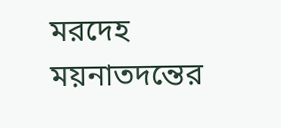মরদেহ ময়নাতদন্তের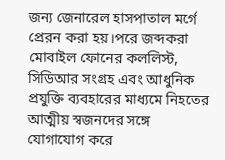জন্য জেনারেল হাসপাতাল মর্গে প্রেরন করা হয়।পরে জব্দকরা মোবাইল ফোনের কললিস্ট, সিডিআর সংগ্রহ এবং আধুনিক প্রযুক্তি ব্যবহারের মাধ্যমে নিহতের আত্মীয় স্বজনদের সঙ্গে যোগাযোগ করে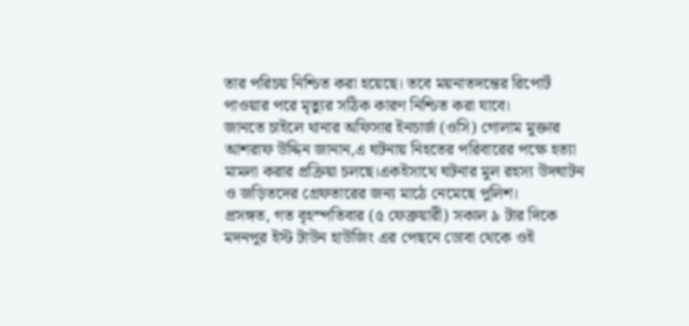তার পরিচয় নিশ্চিত করা হয়েছে। তবে ময়নাতদন্তের রিপোর্ট পাওয়ার পরে মৃত্যুর সঠিক কারণ নিশ্চিত করা যাবে।
জানতে চাইলে থানার অফিসার ইনচার্জ (ওসি) গোলাম মুক্তার আশরাফ উদ্দিন জানান,এ ঘটনায় নিহতের পরিবারের পক্ষে হত্যা মামলা করার প্রক্রিয়া চলছে।একইসাথে ঘটনার মুল রহস্য উদঘাটন ও জড়িতদের গ্রেফতারের জন্য মাঠে নেমেছে পুলিশ।
প্রসঙ্গত, গত বৃহস্পতিবার (৫ ফেব্রুয়ারী) সকাল ৯ টার দিকে মদনপুর ইস্ট টাউন হাউজিং এর পেছনে ডোবা থেকে ওই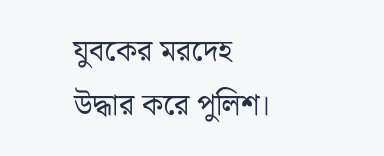যুবকের মরদেহ উদ্ধার করে পুলিশ।